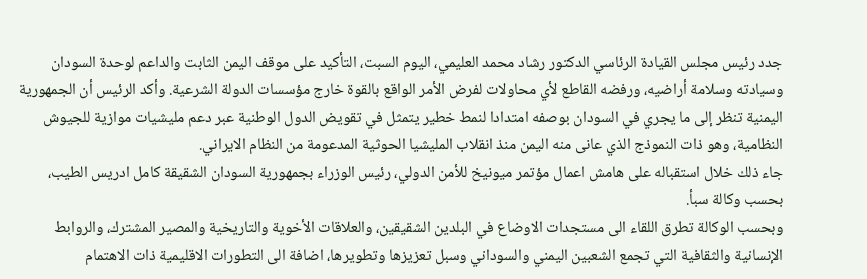جدد رئيس مجلس القيادة الرئاسي الدكتور رشاد محمد العليمي، اليوم السبت، التأكيد على موقف اليمن الثابت والداعم لوحدة السودان وسيادته وسلامة أراضيه، ورفضه القاطع لأي محاولات لفرض الأمر الواقع بالقوة خارج مؤسسات الدولة الشرعية. وأكد الرئيس أن الجمهورية اليمنية تنظر إلى ما يجري في السودان بوصفه امتدادا لنمط خطير يتمثل في تقويض الدول الوطنية عبر دعم مليشيات موازية للجيوش النظامية، وهو ذات النموذج الذي عانى منه اليمن منذ انقلاب المليشيا الحوثية المدعومة من النظام الايراني.
جاء ذلك خلال استقباله على هامش اعمال مؤتمر ميونيخ للأمن الدولي، رئيس الوزراء بجمهورية السودان الشقيقة كامل ادريس الطيب، بحسب وكالة سبأ.
وبحسب الوكالة تطرق اللقاء الى مستجدات الاوضاع في البلدين الشقيقين، والعلاقات الأخوية والتاريخية والمصير المشترك، والروابط الإنسانية والثقافية التي تجمع الشعبين اليمني والسوداني وسبل تعزيزها وتطويرها، اضافة الى التطورات الاقليمية ذات الاهتمام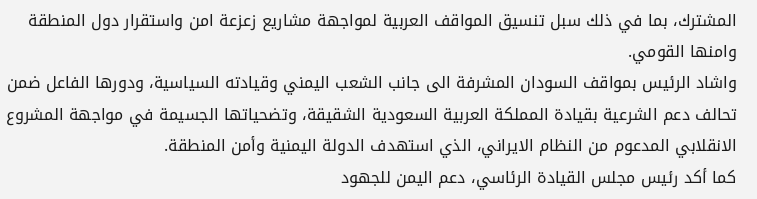المشترك، بما في ذلك سبل تنسيق المواقف العربية لمواجهة مشاريع زعزعة امن واستقرار دول المنطقة وامنها القومي.
واشاد الرئيس بمواقف السودان المشرفة الى جانب الشعب اليمني وقيادته السياسية، ودورها الفاعل ضمن تحالف دعم الشرعية بقيادة المملكة العربية السعودية الشقيقة، وتضحياتها الجسيمة في مواجهة المشروع الانقلابي المدعوم من النظام الايراني، الذي استهدف الدولة اليمنية وأمن المنطقة.
كما أكد رئيس مجلس القيادة الرئاسي، دعم اليمن للجهود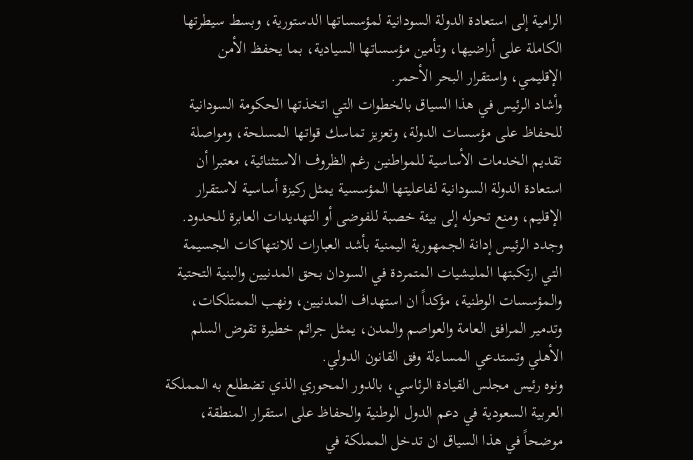الرامية إلى استعادة الدولة السودانية لمؤسساتها الدستورية، وبسط سيطرتها الكاملة على أراضيها، وتأمين مؤسساتها السيادية، بما يحفظ الأمن الإقليمي، واستقرار البحر الأحمر.
وأشاد الرئيس في هذا السياق بالخطوات التي اتخذتها الحكومة السودانية للحفاظ على مؤسسات الدولة، وتعزيز تماسك قواتها المسلحة، ومواصلة تقديم الخدمات الأساسية للمواطنين رغم الظروف الاستثنائية، معتبرا أن استعادة الدولة السودانية لفاعليتها المؤسسية يمثل ركيزة أساسية لاستقرار الإقليم، ومنع تحوله إلى بيئة خصبة للفوضى أو التهديدات العابرة للحدود.
وجدد الرئيس إدانة الجمهورية اليمنية بأشد العبارات للانتهاكات الجسيمة التي ارتكبتها المليشيات المتمردة في السودان بحق المدنيين والبنية التحتية والمؤسسات الوطنية، مؤكداً ان استهداف المدنيين، ونهب الممتلكات، وتدمير المرافق العامة والعواصم والمدن، يمثل جرائم خطيرة تقوض السلم الأهلي وتستدعي المساءلة وفق القانون الدولي.
ونوه رئيس مجلس القيادة الرئاسي، بالدور المحوري الذي تضطلع به المملكة العربية السعودية في دعم الدول الوطنية والحفاظ على استقرار المنطقة، موضحاً في هذا السياق ان تدخل المملكة في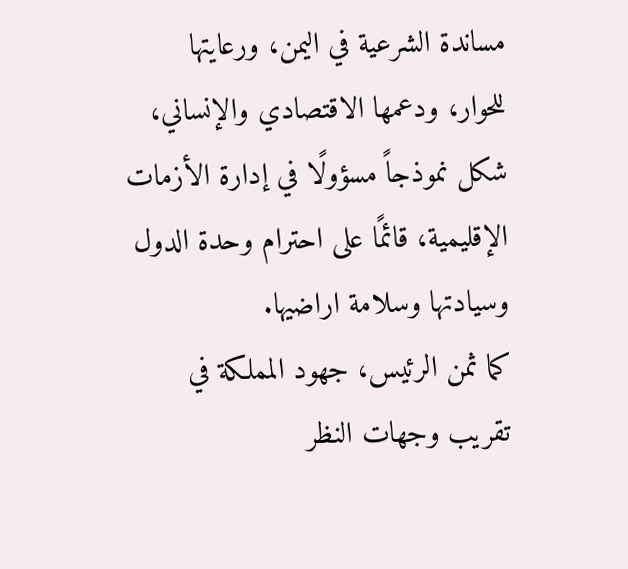مساندة الشرعية في اليمن، ورعايتها للحوار، ودعمها الاقتصادي والإنساني، شكل نموذجاً مسؤولًا في إدارة الأزمات الإقليمية، قائمًا على احترام وحدة الدول وسيادتها وسلامة اراضيها.
كما ثمن الرئيس، جهود المملكة في تقريب وجهات النظر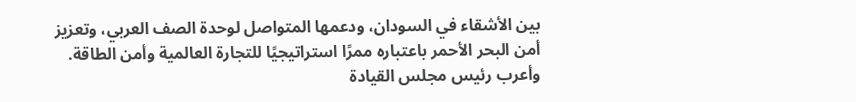بين الأشقاء في السودان، ودعمها المتواصل لوحدة الصف العربي، وتعزيز أمن البحر الأحمر باعتباره ممرًا استراتيجيًا للتجارة العالمية وأمن الطاقة.
وأعرب رئيس مجلس القيادة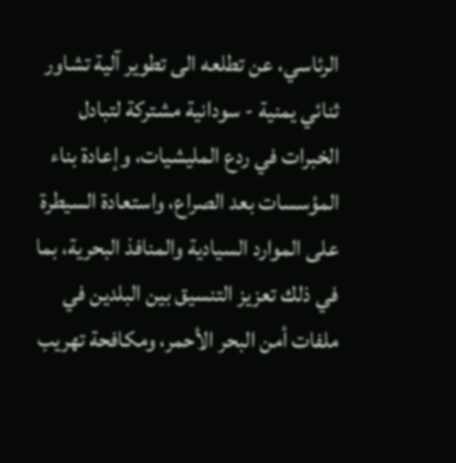الرئاسي، عن تطلعه الى تطوير آلية تشاور ثنائي يمنية - سودانية مشتركة لتبادل الخبرات في ردع المليشيات، وإعادة بناء المؤسسات بعد الصراع، واستعادة السيطرة على الموارد السيادية والمنافذ البحرية، بما في ذلك تعزيز التنسيق بين البلدين في ملفات أمن البحر الأحمر، ومكافحة تهريب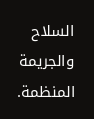السلاح والجريمة المنظمة.